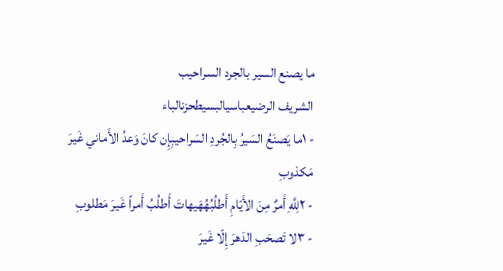ما يصنع السير بالجرد السراحيب
الشريف الرضيعباسيالبسيطحزنالباء
- ١ما يَصنَعُ السَيرُ بِالجُردِ السَراحيبِإِن كانَ وَعدُ الأَماني غَيرَ مَكذوبِ
- ٢لِلَّهِ أَمرٌ مِنَ الأَيّامِ أَطلُبُهُهَيهاتَ أَطلُبُ أَمراً غَيرَ مَطلوبِ
- ٣لا تَصحَبِ الدَهرَ إِلّا غَيرَ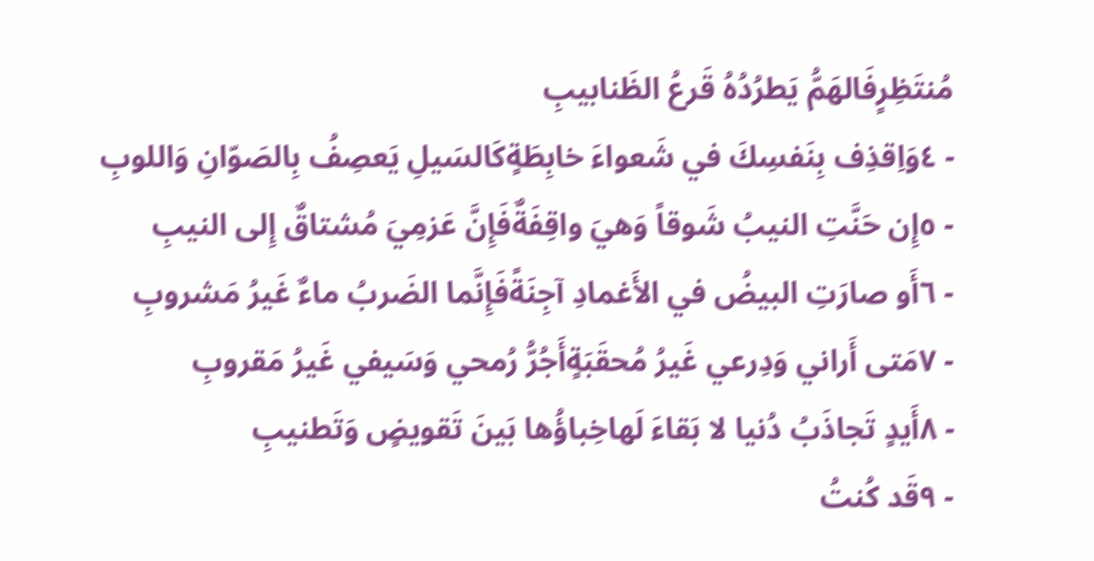مُنتَظِرٍفَالهَمُّ يَطرُدُهُ قَرعُ الظَنابيبِ
- ٤وَاِقذِف بِنَفسِكَ في شَعواءَ خابِطَةٍكَالسَيلِ يَعصِفُ بِالصَوّانِ وَاللوبِ
- ٥إِن حَنَّتِ النيبُ شَوقاً وَهيَ واقِفَةٌفَإِنَّ عَزمِيَ مُشتاقٌ إِلى النيبِ
- ٦أَو صارَتِ البيضُ في الأَغمادِ آجِنَةًفَإِنَّما الضَربُ ماءٌ غَيرُ مَشروبِ
- ٧مَتى أَراني وَدِرعي غَيرُ مُحقَبَةٍأَجُرُّ رُمحي وَسَيفي غَيرُ مَقروبِ
- ٨أَيدٍ تَجاذَبُ دُنيا لا بَقاءَ لَهاخِباؤُها بَينَ تَقويضٍ وَتَطنيبِ
- ٩قَد كُنتُ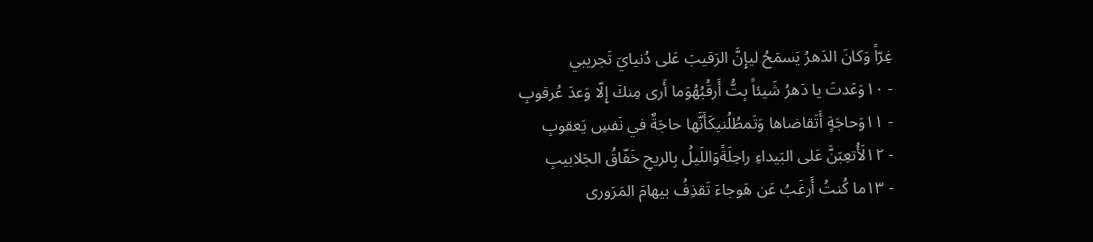غِرّاً وَكانَ الدَهرُ يَسمَحُ ليإِنَّ الرَقيبَ عَلى دُنيايَ تَجريبي
- ١٠وَعَدتَ يا دَهرُ شَيئاً بِتُّ أَرقُبُهُوَما أَرى مِنكَ إِلّا وَعدَ عُرقوبِ
- ١١وَحاجَةٍ أَتَقاضاها وَتَمطُلُنيكَأَنَّها حاجَةٌ في نَفسِ يَعقوبِ
- ١٢لَأُتعِبَنَّ عَلى البَيداءِ راحِلَةًوَاللَيلُ بِالريحِ خَفّاقُ الجَلابيبِ
- ١٣ما كُنتُ أَرغَبُ عَن هَوجاءَ تَقذِفُ بيهامَ المَرَورى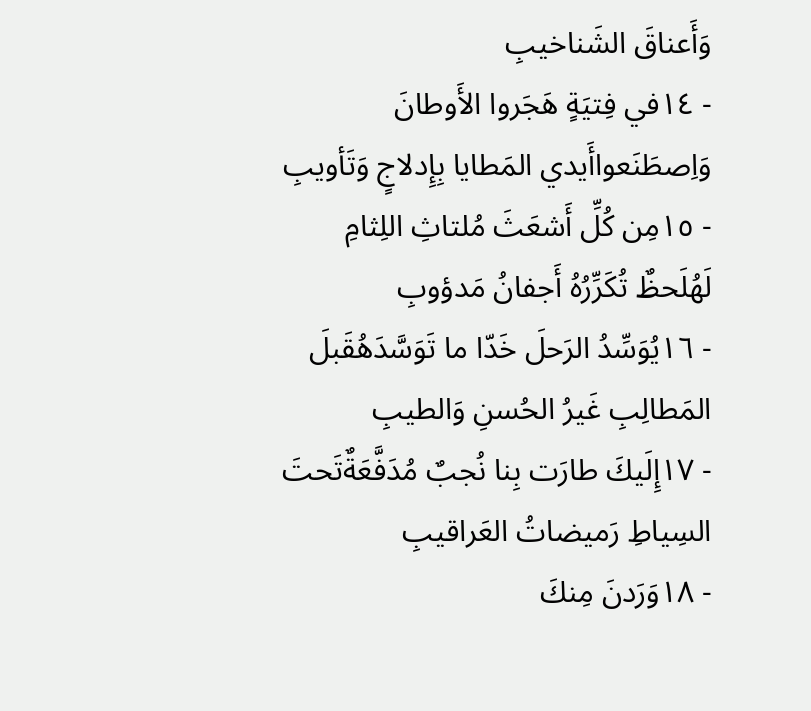وَأَعناقَ الشَناخيبِ
- ١٤في فِتيَةٍ هَجَروا الأَوطانَ وَاِصطَنَعواأَيدي المَطايا بِإِدلاجٍ وَتَأويبِ
- ١٥مِن كُلِّ أَشعَثَ مُلتاثِ اللِثامِ لَهُلَحظٌ تُكَرِّرُهُ أَجفانُ مَدؤوبِ
- ١٦يُوَسِّدُ الرَحلَ خَدّا ما تَوَسَّدَهُقَبلَ المَطالِبِ غَيرُ الحُسنِ وَالطيبِ
- ١٧إِلَيكَ طارَت بِنا نُجبٌ مُدَفَّعَةٌتَحتَ السِياطِ رَميضاتُ العَراقيبِ
- ١٨وَرَدنَ مِنكَ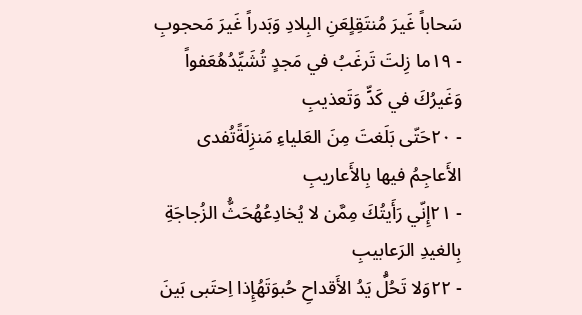سَحاباً غَيرَ مُنتَقِلٍعَنِ البِلادِ وَبَدراً غَيرَ مَحجوبِ
- ١٩ما زِلتَ تَرغَبُ في مَجدٍ تُشَيِّدُهُعَفواً وَغَيرُكَ في كَدٍّ وَتَعذيبِ
- ٢٠حَتّى بَلَغتَ مِنَ العَلياءِ مَنزِلَةًتُفدى الأَعاجِمُ فيها بِالأَعاريبِ
- ٢١إِنّي رَأَيتُكَ مِمَّن لا يُخادِعُهُحَثُّ الزُجاجَةِ بِالغيدِ الرَعابيبِ
- ٢٢وَلا تَحُلُّ يَدُ الأَقداحِ حُبوَتَهُإِذا اِحتَبى بَينَ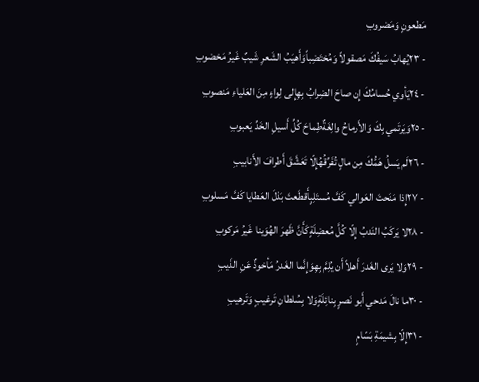مَطعونٍ وَمَضروبِ
- ٢٣يُهابُ سَيفُكَ مَصقولاً وَمُختَضِباًوَأَهيَبُ الشَعرِ شَيبٌ غَيرُ مَخضوبِ
- ٢٤يَأوي حُسامُكَ إِن صاحَ الضِرابُ بِهِإِلى لِواءٍ مِنَ العَلياءِ مَنصوبِ
- ٢٥وَيَرتَمي بِكَ وَالأَرماحُ والِغَةٌطِماحَ كُلِّ أَسيلِ الخَدِّ يَعبوبِ
- ٢٦لَم يَسلُ هَمُّكَ مِن مالٍ تُفَرِّقُهُإِلّا تَعَشَّقَ أَطرافَ الأَنابيبِ
- ٢٧إِذا مَنَحتَ العَوالي كَفَّ مُستَلِبٍأَقطَعتَ بَذلَ العَطايا كَفَّ مَسلوبِ
- ٢٨لا يَركَبُ النَدبُ إِلّا كُلَّ مُعضِلَةٍكَأَنَّ ظَهرَ الهُوَينا غَيرُ مَركوبِ
- ٢٩وَلا يَرى الغَدرَ أَهلاً أَن يُلِمَّ بِهِوَإِنَّما الغَدرُ مَأخوذٌ عَنِ الذَيبِ
- ٣٠ما نالَ مَدحي أَبو نَصرٍ بِنائِلَةٍوَلا بِسُلطانِ تَرغيبٍ وَتَرهيبِ
- ٣١إِلّا بِشيمَةِ بَسّامٍ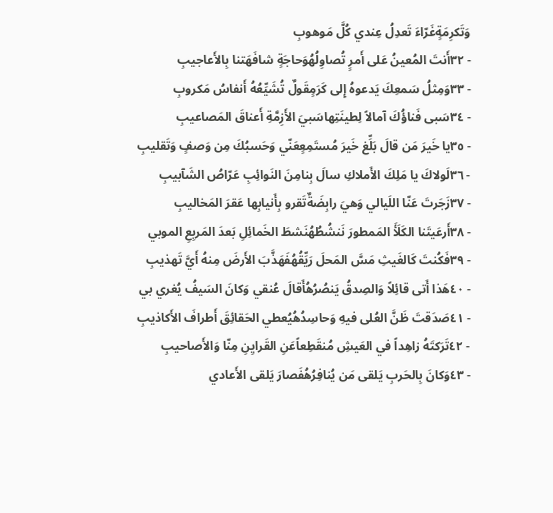وَتَكرِمَةٍغَرّاءَ تَعدِلُ عِندي كُلَّ مَوهوبِ
- ٣٢أَنتَ المُعينُ عَلى أَمرٍ تُصاوِلُهُوَحاجَةٍ شافَهَتنا بِالأَعاجيبِ
- ٣٣وَمِثلُ سَمعِكَ يَدعوهُ إِلى كَرَمٍقَولٌ تُشَيِّعُهُ أَنفاسُ مَكروبِ
- ٣٤سَبى فَناؤُكَ آمالاً لِطينَتِهاسَبيَ الأَزِمَّةِ أَعناقَ المَصاعيبِ
- ٣٥يا خَيرَ مَن قالَ بَلِّغ خَيرَ مُستَمِعٍعَنّي وَحَسبُكَ مِن وَصفٍ وَتَقليبِ
- ٣٦لَولاكَ يا مَلِكَ الأَملاكِ سالَ بِنامِنَ النَوائِبِ عَرّاصُ الشَآبيبِ
- ٣٧زَجَرتَ عَنّا اللَيالي وَهيَ رابِضَةٌتَقرو بِأَنيابِها عَقرَ المَخاليبِ
- ٣٨أَرعَيتَنا الكَلَأَ المَمطورَ نَنشُطُهُنَشطَ الخَمائِلِ بَعدَ المَربِعِ الموبي
- ٣٩فَكُنتَ كَالغَيثِ مَسَّ المَحلَ رَيِّقُهُفَهَذَّبَ الأَرضَ مِنهُ أَيَّ تَهذيبِ
- ٤٠هَذا أَتى قائِلاً وَالصِدقُ يَنصُرُهُأَقالَ عُنقي وَكانَ السَيفُ يُغري بي
- ٤١صَدَقتَ ظَنَّ العُلى فيهِ وَحاسِدُهُيُعطي الحَقائِقَ أَطرافَ الأَكاذيبِ
- ٤٢تَرَكتَهُ زاهِداً في العَيشِ مُنقَطِعاًعَنِ القَرايِنِ مِنّا وَالأَصاحيبِ
- ٤٣وَكانَ بِالحَربِ يَلقى مَن يُنافِرُهُفَصارَ يَلقى الأَعادي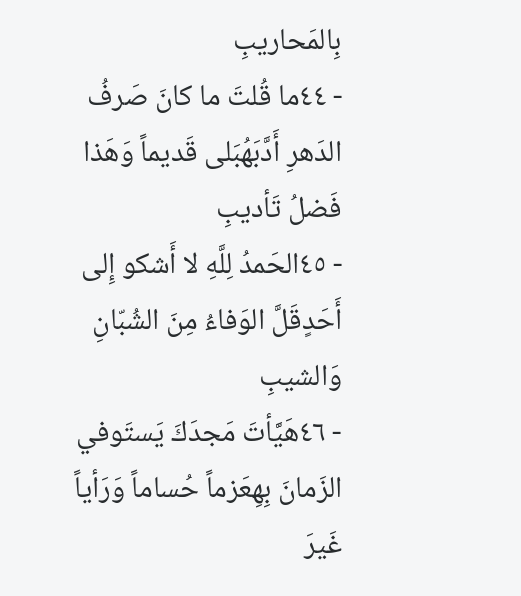بِالمَحاريبِ
- ٤٤ما قُلتَ ما كانَ صَرفُ الدَهرِ أَدَّبَهُبَلى قَديماً وَهَذا فَضلُ تَأديبِ
- ٤٥الحَمدُ لِلَّهِ لا أَشكو إِلى أَحَدٍقَلَّ الوَفاءُ مِنَ الشُبّانِ وَالشيبِ
- ٤٦هَيَّأتَ مَجدَكَ يَستَوفي الزَمانَ بِهِعَزماً حُساماً وَرَأياً غَيرَ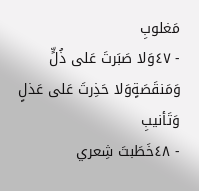مَغلوبِ
- ٤٧وَلا صَبَرتَ عَلى ذُلٍّ وَمَنقَصَةٍوَلا حَذِرتَ عَلى عَذلٍ وَتَأنيبِ
- ٤٨خَطَبتَ شِعري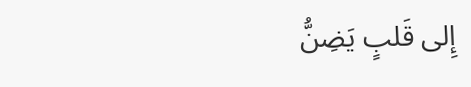إِلى قَلبٍ يَضِنُّ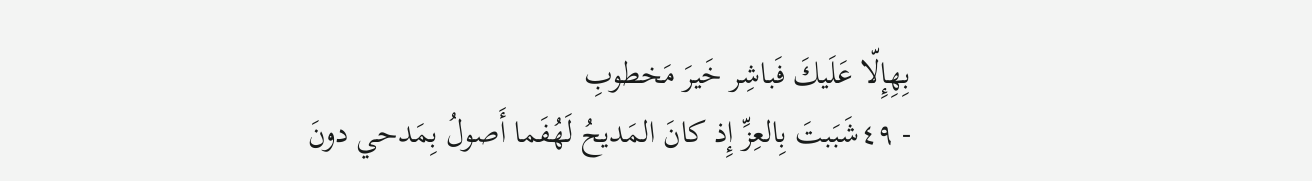بِهِإِلّا عَلَيكَ فَباشِر خَيرَ مَخطوبِ
- ٤٩شَبَبتَ بِالعِزِّ إِذ كانَ المَديحُ لَهُفَما أَصولُ بِمَدحي دونَ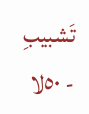تَشبيبِ
- ٥٠لا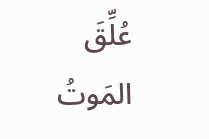عُلِّقَ المَوتُ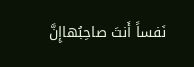نَفساً أَنتَ صاحِبُهاإِنَّ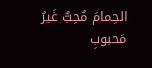الحِمامَ مُحِبٌّ غَيرُ مَحبوبِ